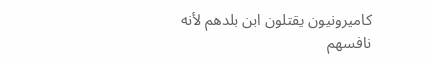كاميرونيون يقتلون ابن بلدهم لأنه نافسهم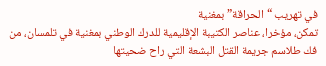في تهريب “الحراقة” بمغنية
تمكن، مؤخرا، عناصر الكتيبة الإقليمية للدرك الوطني بمغنية في تلمسان، من فك طلاسم جريمة القتل البشعة التي راح ضحيتها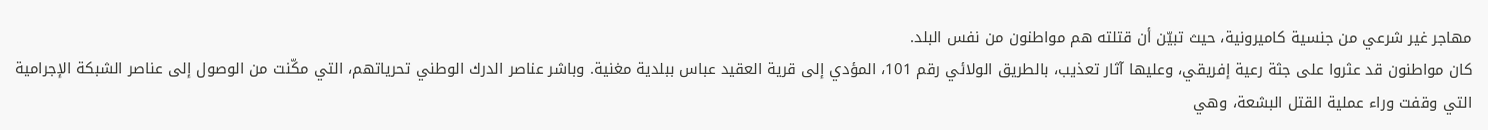مهاجر غير شرعي من جنسية كاميرونية، حيث تبيّن أن قتلته هم مواطنون من نفس البلد.
كان مواطنون قد عثروا على جثة رعية إفريقي، وعليها آثار تعذيب، بالطريق الولائي رقم 101، المؤدي إلى قرية العقيد عباس ببلدية مغنية. وباشر عناصر الدرك الوطني تحرياتهم، التي مكّنت من الوصول إلى عناصر الشبكة الإجرامية التي وقفت وراء عملية القتل البشعة، وهي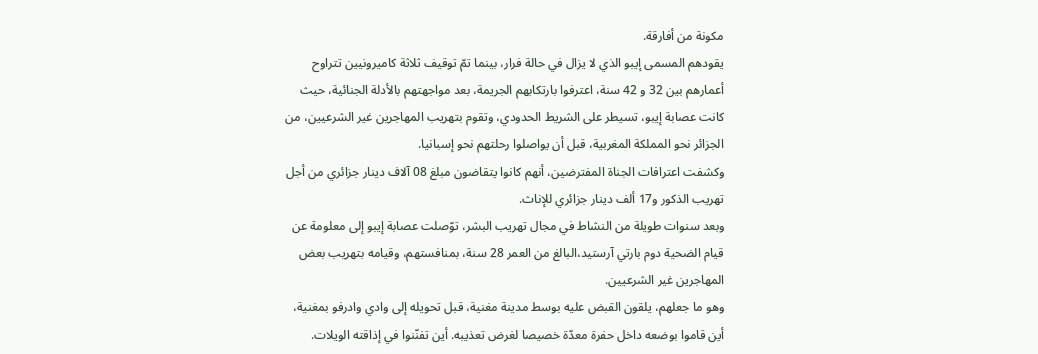مكونة من أفارقة.
يقودهم المسمى إيبو الذي لا يزال في حالة فرار، بينما تمّ توقيف ثلاثة كاميرونيين تتراوح أعمارهم بين 32 و 42 سنة، اعترفوا بارتكابهم الجريمة، بعد مواجهتهم بالأدلة الجنائية، حيث كانت عصابة إيبو، تسيطر على الشريط الحدودي، وتقوم بتهريب المهاجرين غير الشرعيين، من الجزائر نحو المملكة المغربية، قبل أن يواصلوا رحلتهم نحو إسبانيا.
وكشفت اعترافات الجناة المفترضين، أنهم كانوا يتقاضون مبلغ 08 آلاف دينار جزائري من أجل تهريب الذكور و17 ألف دينار جزائري للإناث.
وبعد سنوات طويلة من النشاط في مجال تهريب البشر، توّصلت عصابة إيبو إلى معلومة عن قيام الضحية دوم بارتي آرستيد،البالغ من العمر 28 سنة، بمنافستهم، وقيامه بتهريب بعض المهاجرين غير الشرعيين.
وهو ما جعلهم، يلقون القبض عليه بوسط مدينة مغنية، قبل تحويله إلى وادي وادرفو بمغنية، أين قاموا بوضعه داخل حفرة معدّة خصيصا لغرض تعذيبه. أين تفنّنوا في إذاقته الويلات.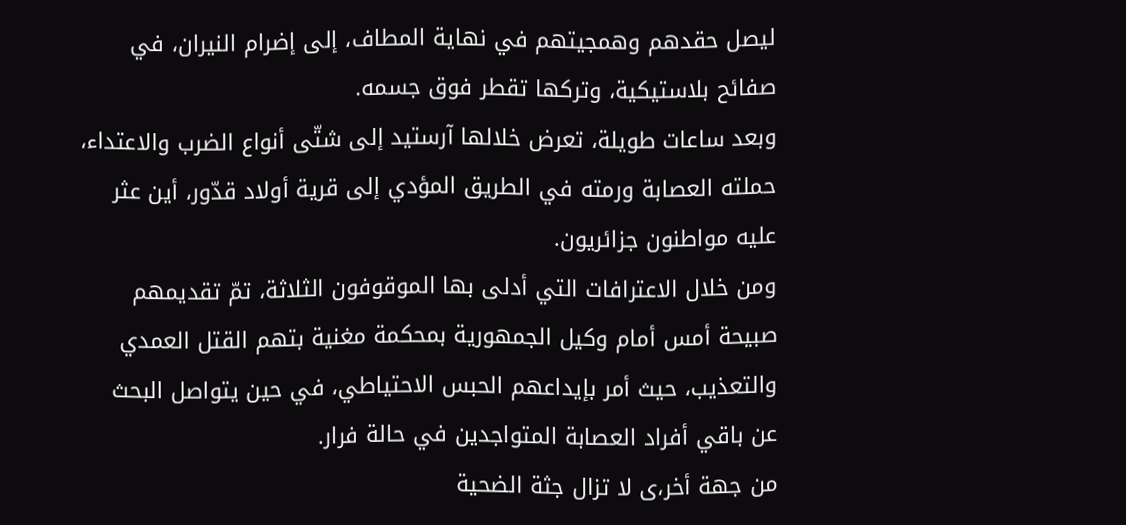ليصل حقدهم وهمجيتهم في نهاية المطاف، إلى إضرام النيران، في صفائح بلاستيكية، وتركها تقطر فوق جسمه.
وبعد ساعات طويلة، تعرض خلالها آرستيد إلى شتّى أنواع الضرب والاعتداء، حملته العصابة ورمته في الطريق المؤدي إلى قرية أولاد قدّور، أين عثر عليه مواطنون جزائريون.
ومن خلال الاعترافات التي أدلى بها الموقوفون الثلاثة، تمّ تقديمهم صبيحة أمس أمام وكيل الجمهورية بمحكمة مغنية بتهم القتل العمدي والتعذيب، حيث أمر بإيداعهم الحبس الاحتياطي، في حين يتواصل البحث عن باقي أفراد العصابة المتواجدين في حالة فرار.
من جهة أخر،ى لا تزال جثة الضحية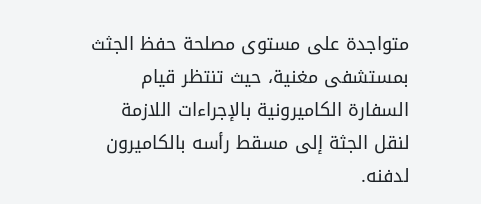متواجدة على مستوى مصلحة حفظ الجثث بمستشفى مغنية، حيث تنتظر قيام السفارة الكاميرونية بالإجراءات اللازمة لنقل الجثة إلى مسقط رأسه بالكاميرون لدفنه.